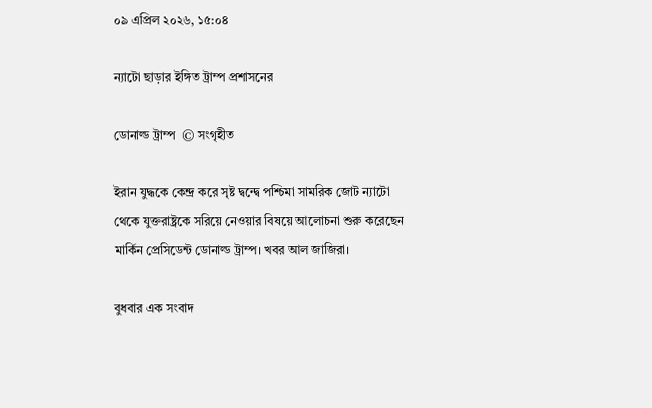০৯ এপ্রিল ২০২৬, ১৫:০৪

ন্যাটো ছাড়ার ইঙ্গিত ট্রাম্প প্রশাসনের

ডোনাল্ড ট্রাম্প  © সংগৃহীত

ইরান যুদ্ধকে কেন্দ্র করে সৃষ্ট দ্বন্দ্বে পশ্চিমা সামরিক জোট ন্যাটো থেকে যুক্তরাষ্ট্রকে সরিয়ে নেওয়ার বিষয়ে আলোচনা শুরু করেছেন মার্কিন প্রেসিডেন্ট ডোনাল্ড ট্রাম্প। খবর আল জাজিরা।

বুধবার এক সংবাদ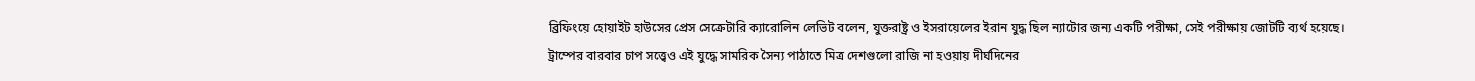ব্রিফিংয়ে হোয়াইট হাউসের প্রেস সেক্রেটারি ক্যারোলিন লেভিট বলেন, যুক্তরাষ্ট্র ও ইসরায়েলের ইরান যুদ্ধ ছিল ন্যাটোর জন্য একটি পরীক্ষা, সেই পরীক্ষায় জোটটি ব্যর্থ হয়েছে। ট্রাম্পের বারবার চাপ সত্ত্বেও এই যুদ্ধে সামরিক সৈন্য পাঠাতে মিত্র দেশগুলো রাজি না হওয়ায় দীর্ঘদিনের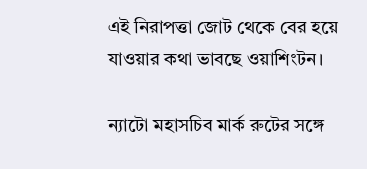এই নিরাপত্তা জোট থেকে বের হয়ে যাওয়ার কথা ভাবছে ওয়াশিংটন।

ন্যাটো মহাসচিব মার্ক রুটের সঙ্গে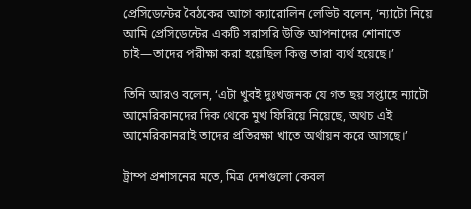প্রেসিডেন্টের বৈঠকের আগে ক্যারোলিন লেভিট বলেন, ‘ন্যাটো নিয়ে আমি প্রেসিডেন্টের একটি সরাসরি উক্তি আপনাদের শোনাতে চাই—তাদের পরীক্ষা করা হয়েছিল কিন্তু তারা ব্যর্থ হয়েছে।’

তিনি আরও বলেন, ‘এটা খুবই দুঃখজনক যে গত ছয় সপ্তাহে ন্যাটো আমেরিকানদের দিক থেকে মুখ ফিরিয়ে নিয়েছে, অথচ এই আমেরিকানরাই তাদের প্রতিরক্ষা খাতে অর্থায়ন করে আসছে।’

ট্রাম্প প্রশাসনের মতে, মিত্র দেশগুলো কেবল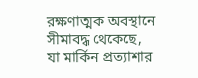রক্ষণাত্মক অবস্থানে সীমাবদ্ধ থেকেছে, যা মার্কিন প্রত্যাশার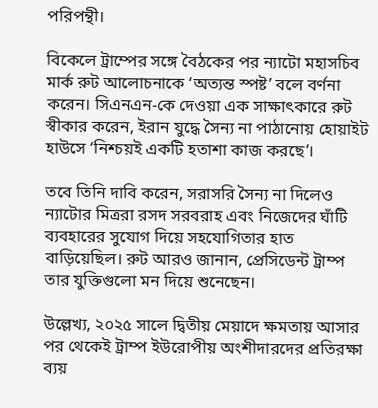পরিপন্থী।

বিকেলে ট্রাম্পের সঙ্গে বৈঠকের পর ন্যাটো মহাসচিব মার্ক রুট আলোচনাকে ‘অত্যন্ত স্পষ্ট’ বলে বর্ণনা করেন। সিএনএন-কে দেওয়া এক সাক্ষাৎকারে রুট স্বীকার করেন, ইরান যুদ্ধে সৈন্য না পাঠানোয় হোয়াইট হাউসে ‘নিশ্চয়ই একটি হতাশা কাজ করছে’।

তবে তিনি দাবি করেন, সরাসরি সৈন্য না দিলেও ন্যাটোর মিত্ররা রসদ সরবরাহ এবং নিজেদের ঘাঁটি ব্যবহারের সুযোগ দিয়ে সহযোগিতার হাত বাড়িয়েছিল। রুট আরও জানান, প্রেসিডেন্ট ট্রাম্প তার যুক্তিগুলো মন দিয়ে শুনেছেন।

উল্লেখ্য, ২০২৫ সালে দ্বিতীয় মেয়াদে ক্ষমতায় আসার পর থেকেই ট্রাম্প ইউরোপীয় অংশীদারদের প্রতিরক্ষা ব্যয়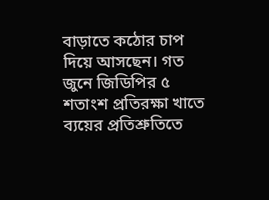বাড়াতে কঠোর চাপ দিয়ে আসছেন। গত জুনে জিডিপির ৫ শতাংশ প্রতিরক্ষা খাতে ব্যয়ের প্রতিশ্রুতিতে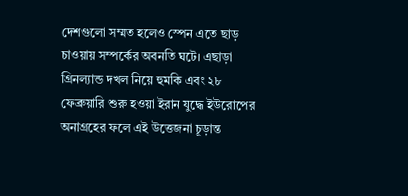দেশগুলো সম্মত হলেও স্পেন এতে ছাড় চাওয়ায় সম্পর্কের অবনতি ঘটে। এছাড়া গ্রিনল্যান্ড দখল নিয়ে হুমকি এবং ২৮ ফেব্রুয়ারি শুরু হওয়া ইরান যুদ্ধে ইউরোপের অনাগ্রহের ফলে এই উত্তেজনা চূড়ান্ত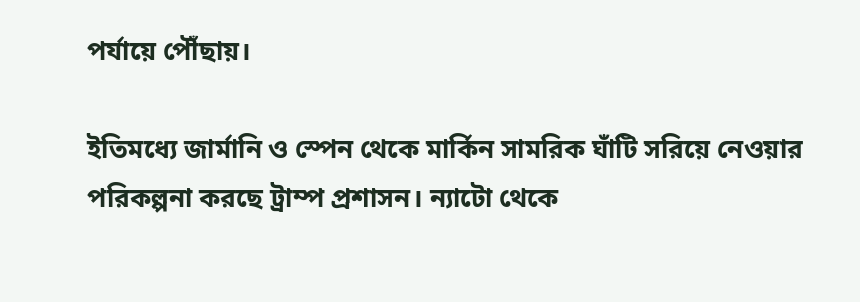পর্যায়ে পৌঁছায়।

ইতিমধ্যে জার্মানি ও স্পেন থেকে মার্কিন সামরিক ঘাঁটি সরিয়ে নেওয়ার পরিকল্পনা করছে ট্রাম্প প্রশাসন। ন্যাটো থেকে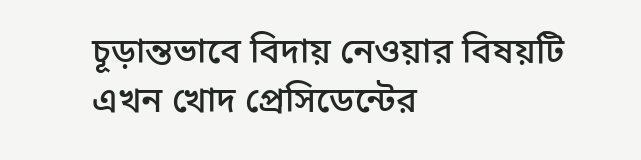চূড়ান্তভাবে বিদায় নেওয়ার বিষয়টি এখন খোদ প্রেসিডেন্টের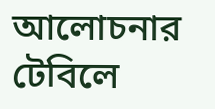আলোচনার টেবিলে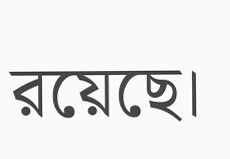রয়েছে।